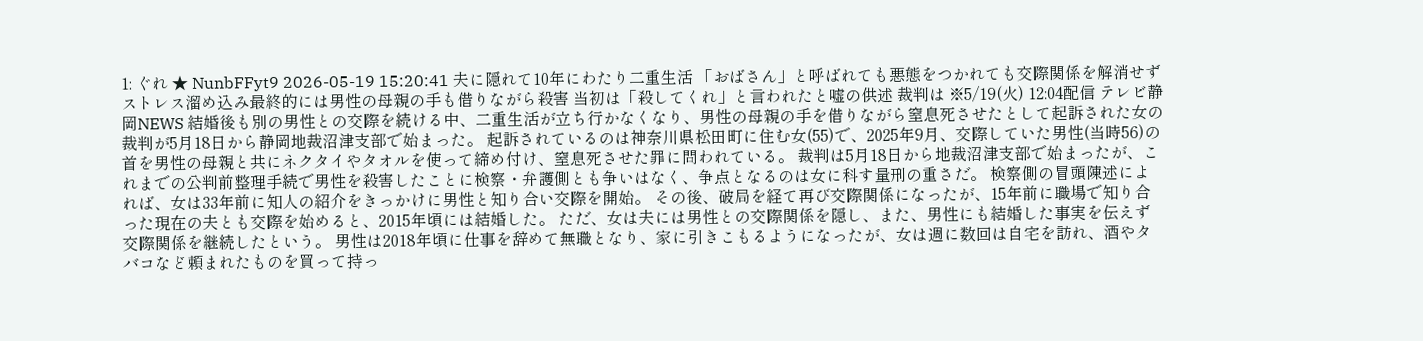1: ぐれ ★ NunbFFyt9 2026-05-19 15:20:41 夫に隠れて10年にわたり二重生活 「おばさん」と呼ばれても悪態をつかれても交際関係を解消せず ストレス溜め込み最終的には男性の母親の手も借りながら殺害 当初は「殺してくれ」と言われたと嘘の供述 裁判は ※5/19(火) 12:04配信 テレビ静岡NEWS 結婚後も別の男性との交際を続ける中、二重生活が立ち行かなくなり、男性の母親の手を借りながら窒息死させたとして起訴された女の裁判が5月18日から静岡地裁沼津支部で始まった。 起訴されているのは神奈川県松田町に住む女(55)で、2025年9月、交際していた男性(当時56)の首を男性の母親と共にネクタイやタオルを使って締め付け、窒息死させた罪に問われている。 裁判は5月18日から地裁沼津支部で始まったが、これまでの公判前整理手続で男性を殺害したことに検察・弁護側とも争いはなく、争点となるのは女に科す量刑の重さだ。 検察側の冒頭陳述によれば、女は33年前に知人の紹介をきっかけに男性と知り合い交際を開始。 その後、破局を経て再び交際関係になったが、15年前に職場で知り合った現在の夫とも交際を始めると、2015年頃には結婚した。 ただ、女は夫には男性との交際関係を隠し、また、男性にも結婚した事実を伝えず交際関係を継続したという。 男性は2018年頃に仕事を辞めて無職となり、家に引きこもるようになったが、女は週に数回は自宅を訪れ、酒やタバコなど頼まれたものを買って持っ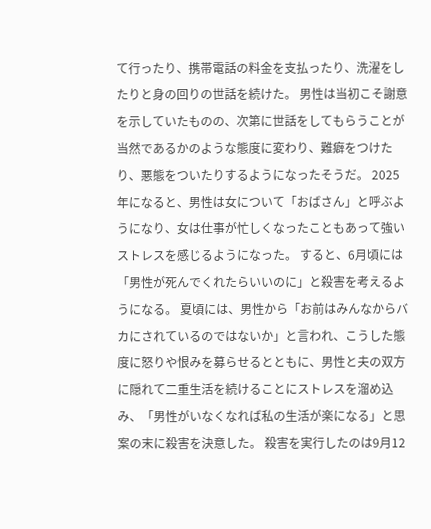て行ったり、携帯電話の料金を支払ったり、洗濯をしたりと身の回りの世話を続けた。 男性は当初こそ謝意を示していたものの、次第に世話をしてもらうことが当然であるかのような態度に変わり、難癖をつけたり、悪態をついたりするようになったそうだ。 2025年になると、男性は女について「おばさん」と呼ぶようになり、女は仕事が忙しくなったこともあって強いストレスを感じるようになった。 すると、6月頃には「男性が死んでくれたらいいのに」と殺害を考えるようになる。 夏頃には、男性から「お前はみんなからバカにされているのではないか」と言われ、こうした態度に怒りや恨みを募らせるとともに、男性と夫の双方に隠れて二重生活を続けることにストレスを溜め込み、「男性がいなくなれば私の生活が楽になる」と思案の末に殺害を決意した。 殺害を実行したのは9月12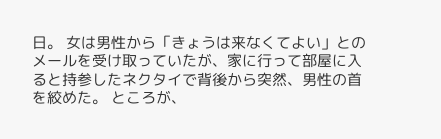日。 女は男性から「きょうは来なくてよい」とのメールを受け取っていたが、家に行って部屋に入ると持参したネクタイで背後から突然、男性の首を絞めた。 ところが、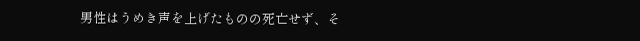男性はうめき声を上げたものの死亡せず、そ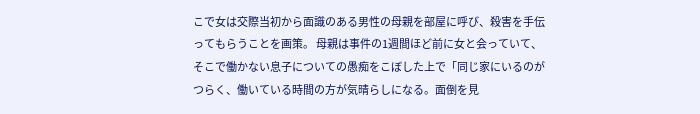こで女は交際当初から面識のある男性の母親を部屋に呼び、殺害を手伝ってもらうことを画策。 母親は事件の1週間ほど前に女と会っていて、そこで働かない息子についての愚痴をこぼした上で「同じ家にいるのがつらく、働いている時間の方が気晴らしになる。面倒を見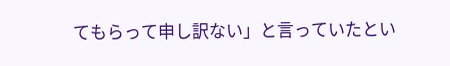てもらって申し訳ない」と言っていたとい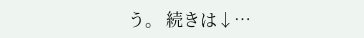う。 続きは↓…